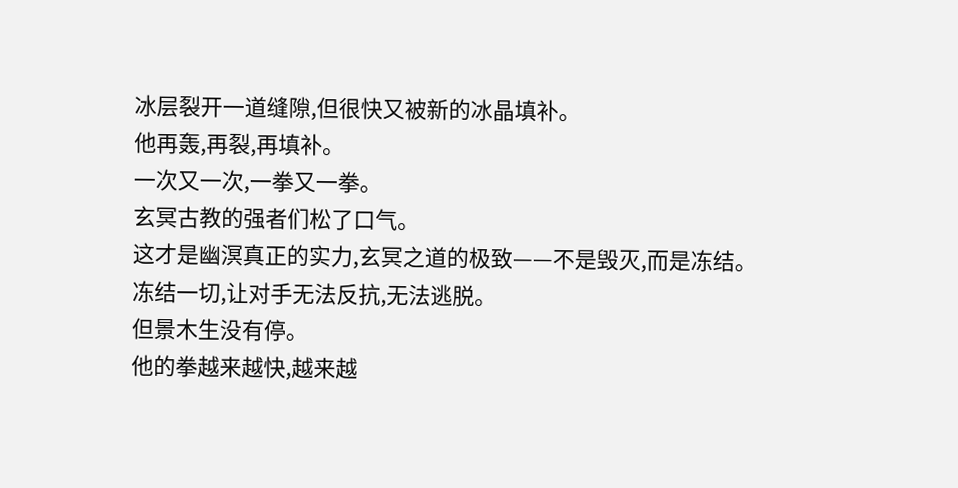冰层裂开一道缝隙,但很快又被新的冰晶填补。
他再轰,再裂,再填补。
一次又一次,一拳又一拳。
玄冥古教的强者们松了口气。
这才是幽溟真正的实力,玄冥之道的极致——不是毁灭,而是冻结。
冻结一切,让对手无法反抗,无法逃脱。
但景木生没有停。
他的拳越来越快,越来越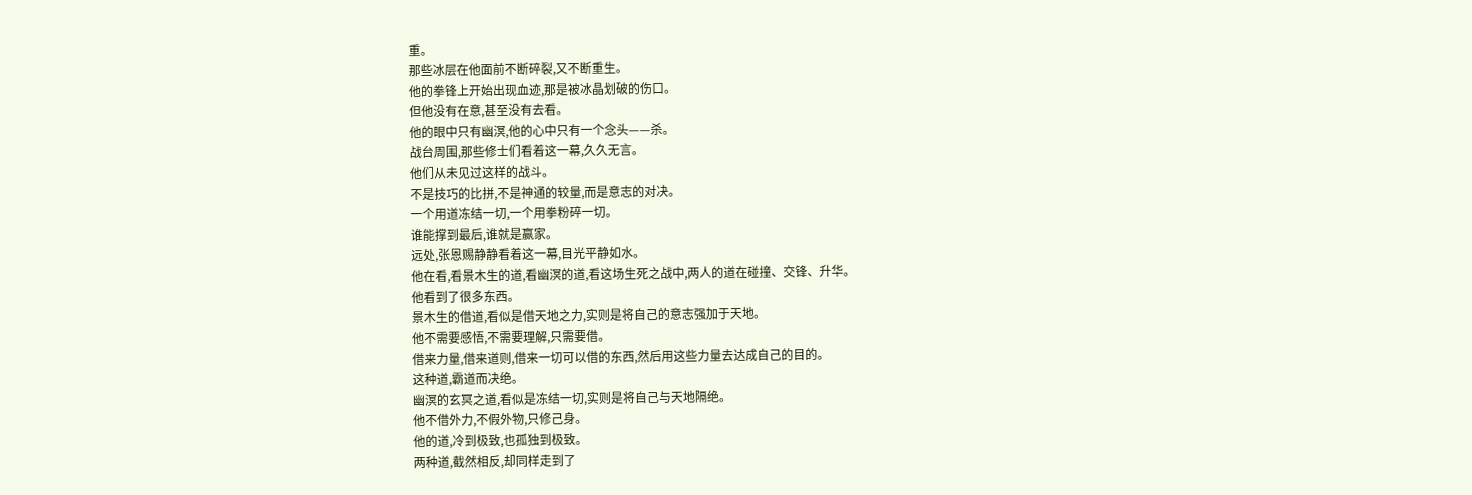重。
那些冰层在他面前不断碎裂,又不断重生。
他的拳锋上开始出现血迹,那是被冰晶划破的伤口。
但他没有在意,甚至没有去看。
他的眼中只有幽溟,他的心中只有一个念头——杀。
战台周围,那些修士们看着这一幕,久久无言。
他们从未见过这样的战斗。
不是技巧的比拼,不是神通的较量,而是意志的对决。
一个用道冻结一切,一个用拳粉碎一切。
谁能撑到最后,谁就是赢家。
远处,张恩赐静静看着这一幕,目光平静如水。
他在看,看景木生的道,看幽溟的道,看这场生死之战中,两人的道在碰撞、交锋、升华。
他看到了很多东西。
景木生的借道,看似是借天地之力,实则是将自己的意志强加于天地。
他不需要感悟,不需要理解,只需要借。
借来力量,借来道则,借来一切可以借的东西,然后用这些力量去达成自己的目的。
这种道,霸道而决绝。
幽溟的玄冥之道,看似是冻结一切,实则是将自己与天地隔绝。
他不借外力,不假外物,只修己身。
他的道,冷到极致,也孤独到极致。
两种道,截然相反,却同样走到了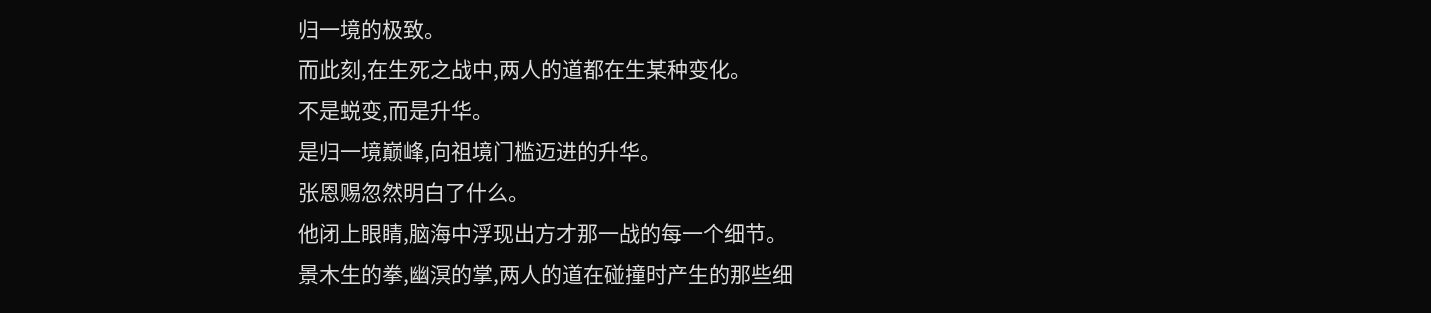归一境的极致。
而此刻,在生死之战中,两人的道都在生某种变化。
不是蜕变,而是升华。
是归一境巅峰,向祖境门槛迈进的升华。
张恩赐忽然明白了什么。
他闭上眼睛,脑海中浮现出方才那一战的每一个细节。
景木生的拳,幽溟的掌,两人的道在碰撞时产生的那些细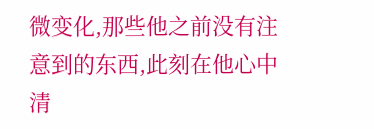微变化,那些他之前没有注意到的东西,此刻在他心中清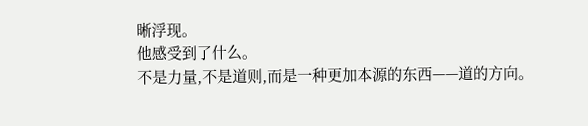晰浮现。
他感受到了什么。
不是力量,不是道则,而是一种更加本源的东西——道的方向。